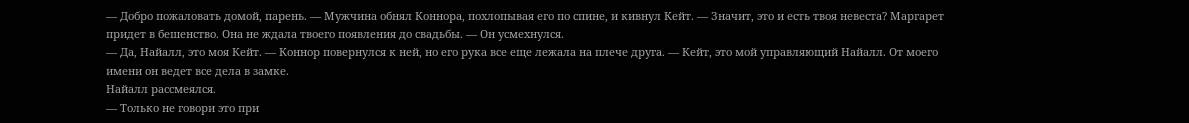— Добро пожаловать домой, парень. — Мужчина обнял Коннора, похлопывая его по спине, и кивнул Кейт. — Значит, это и есть твоя невеста? Маргарет придет в бешенство. Она не ждала твоего появления до свадьбы. — Он усмехнулся.
— Да, Найалл, это моя Кейт. — Коннор повернулся к ней, но его рука все еще лежала на плече друга. — Кейт, это мой управляющий Найалл. От моего имени он ведет все дела в замке.
Найалл рассмеялся.
— Только не говори это при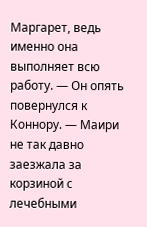Маргарет, ведь именно она выполняет всю работу. — Он опять повернулся к Коннору. — Маири не так давно заезжала за корзиной с лечебными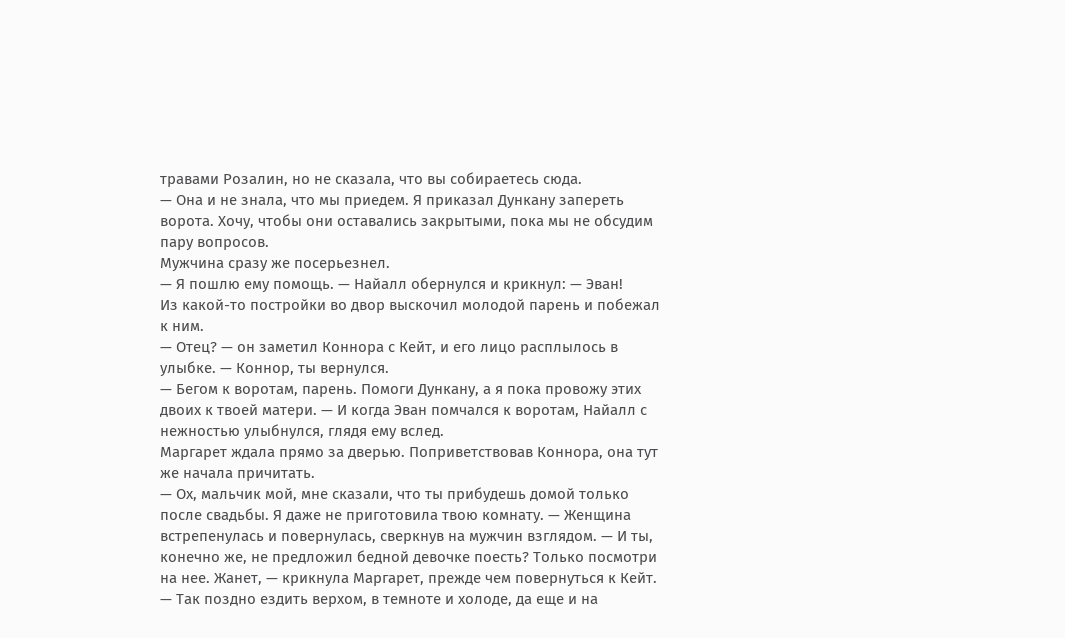травами Розалин, но не сказала, что вы собираетесь сюда.
— Она и не знала, что мы приедем. Я приказал Дункану запереть ворота. Хочу, чтобы они оставались закрытыми, пока мы не обсудим пару вопросов.
Мужчина сразу же посерьезнел.
— Я пошлю ему помощь. — Найалл обернулся и крикнул: — Эван!
Из какой-то постройки во двор выскочил молодой парень и побежал к ним.
— Отец? — он заметил Коннора с Кейт, и его лицо расплылось в улыбке. — Коннор, ты вернулся.
— Бегом к воротам, парень. Помоги Дункану, а я пока провожу этих двоих к твоей матери. — И когда Эван помчался к воротам, Найалл с нежностью улыбнулся, глядя ему вслед.
Маргарет ждала прямо за дверью. Поприветствовав Коннора, она тут же начала причитать.
— Ох, мальчик мой, мне сказали, что ты прибудешь домой только после свадьбы. Я даже не приготовила твою комнату. — Женщина встрепенулась и повернулась, сверкнув на мужчин взглядом. — И ты, конечно же, не предложил бедной девочке поесть? Только посмотри на нее. Жанет, — крикнула Маргарет, прежде чем повернуться к Кейт. — Так поздно ездить верхом, в темноте и холоде, да еще и на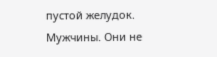пустой желудок. Мужчины. Они не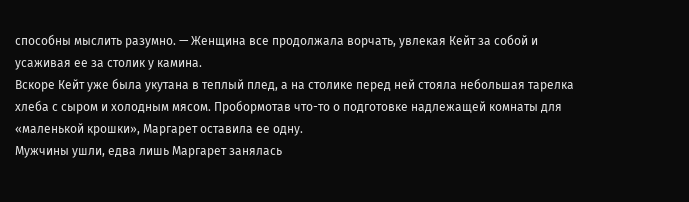способны мыслить разумно. — Женщина все продолжала ворчать, увлекая Кейт за собой и усаживая ее за столик у камина.
Вскоре Кейт уже была укутана в теплый плед, а на столике перед ней стояла небольшая тарелка хлеба с сыром и холодным мясом. Пробормотав что-то о подготовке надлежащей комнаты для «маленькой крошки», Маргарет оставила ее одну.
Мужчины ушли, едва лишь Маргарет занялась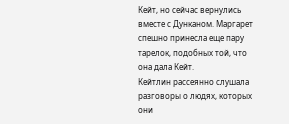Кейт, но сейчас вернулись вместе с Дунканом. Маргарет спешно принесла еще пару тарелок, подобных той, что она дала Кейт.
Кейтлин рассеянно слушала разговоры о людях, которых они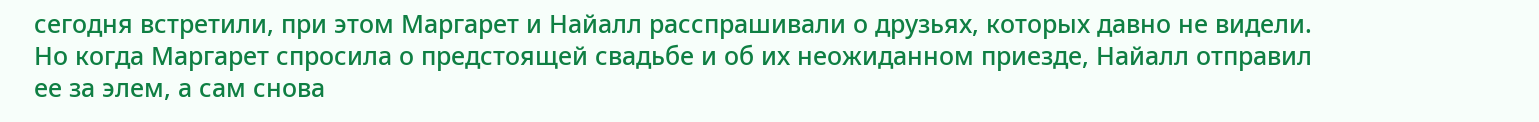сегодня встретили, при этом Маргарет и Найалл расспрашивали о друзьях, которых давно не видели. Но когда Маргарет спросила о предстоящей свадьбе и об их неожиданном приезде, Найалл отправил ее за элем, а сам снова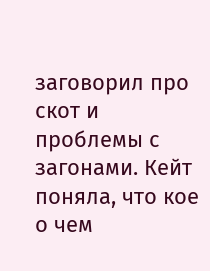заговорил про скот и проблемы с загонами. Кейт поняла, что кое о чем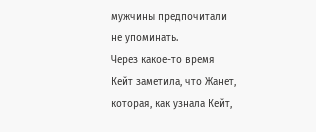мужчины предпочитали не упоминать.
Через какое-то время Кейт заметила, что Жанет, которая, как узнала Кейт,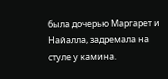была дочерью Маргарет и Найалла, задремала на стуле у камина.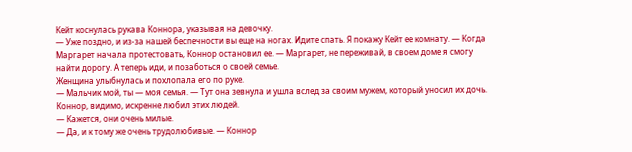Кейт коснулась рукава Коннора, указывая на девочку.
— Уже поздно, и из-за нашей беспечности вы еще на ногах. Идите спать. Я покажу Кейт ее комнату. — Когда Маргарет начала протестовать, Коннор остановил ее. — Маргарет, не переживай, в своем доме я смогу найти дорогу. А теперь иди, и позаботься о своей семье.
Женщина улыбнулась и похлопала его по руке.
— Мальчик мой, ты — моя семья. — Тут она зевнула и ушла вслед за своим мужем, который уносил их дочь.
Коннор, видимо, искренне любил этих людей.
— Кажется, они очень милые.
— Да, и к тому же очень трудолюбивые. — Коннор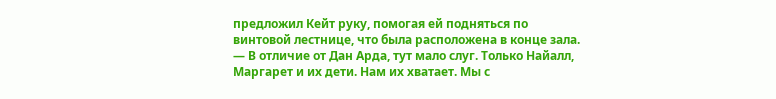предложил Кейт руку, помогая ей подняться по винтовой лестнице, что была расположена в конце зала. — В отличие от Дан Арда, тут мало слуг. Только Найалл, Маргарет и их дети. Нам их хватает. Мы с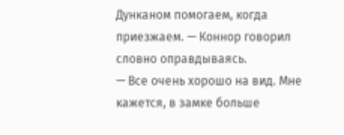Дунканом помогаем, когда приезжаем. — Коннор говорил словно оправдываясь.
— Все очень хорошо на вид. Мне кажется, в замке больше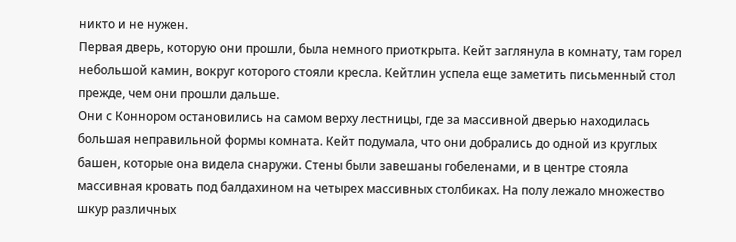никто и не нужен.
Первая дверь, которую они прошли, была немного приоткрыта. Кейт заглянула в комнату, там горел небольшой камин, вокруг которого стояли кресла. Кейтлин успела еще заметить письменный стол прежде, чем они прошли дальше.
Они с Коннором остановились на самом верху лестницы, где за массивной дверью находилась большая неправильной формы комната. Кейт подумала, что они добрались до одной из круглых башен, которые она видела снаружи. Стены были завешаны гобеленами, и в центре стояла массивная кровать под балдахином на четырех массивных столбиках. На полу лежало множество шкур различных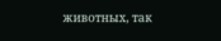животных, так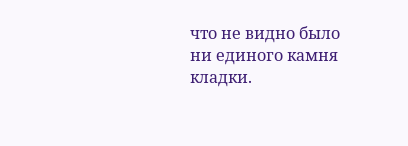что не видно было ни единого камня кладки.